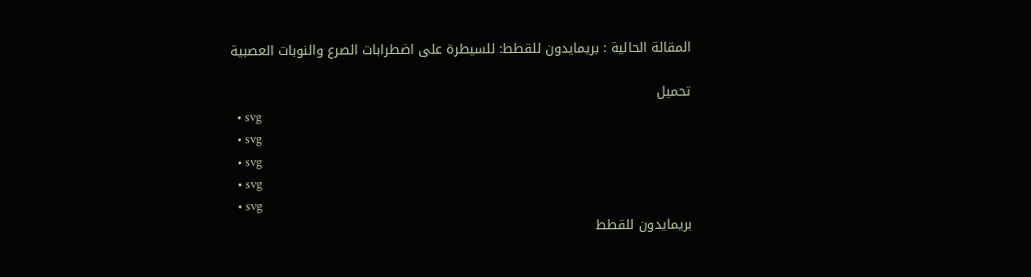المقالة الحالية : بريمايدون للقطط: للسيطرة على اضطرابات الصرع والنوبات العصبية

تحميل
  • svg
  • svg
  • svg
  • svg
  • svg
بريمايدون للقطط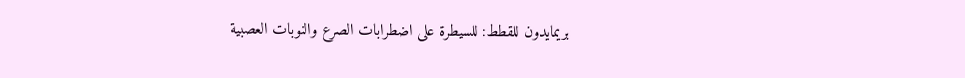بريمايدون للقطط: للسيطرة على اضطرابات الصرع والنوبات العصبية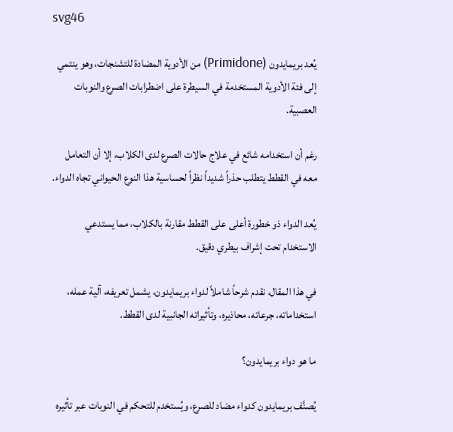svg46

يُعد بريمايدون (Primidone) من الأدوية المضادة للتشنجات، وهو ينتمي إلى فئة الأدوية المستخدمة في السيطرة على اضطرابات الصرع والنوبات العصبية.

رغم أن استخدامه شائع في علاج حالات الصرع لدى الكلاب، إلا أن التعامل معه في القطط يتطلب حذراً شديداً نظراً لحساسية هذا النوع الحيواني تجاه الدواء.

يُعد الدواء ذو خطورة أعلى على القطط مقارنة بالكلاب، مما يستدعي الاستخدام تحت إشراف بيطري دقيق.

في هذا المقال، نقدم شرحاً شاملاً لدواء بريمايدون، يشمل تعريفه، آلية عمله، استخداماته، جرعاته، محاذيره، وتأثيراته الجانبية لدى القطط.

ما هو دواء بريمايدون؟

يُصنَّف بريمايدون كدواء مضاد للصرع، ويُستخدم للتحكم في النوبات عبر تأثيره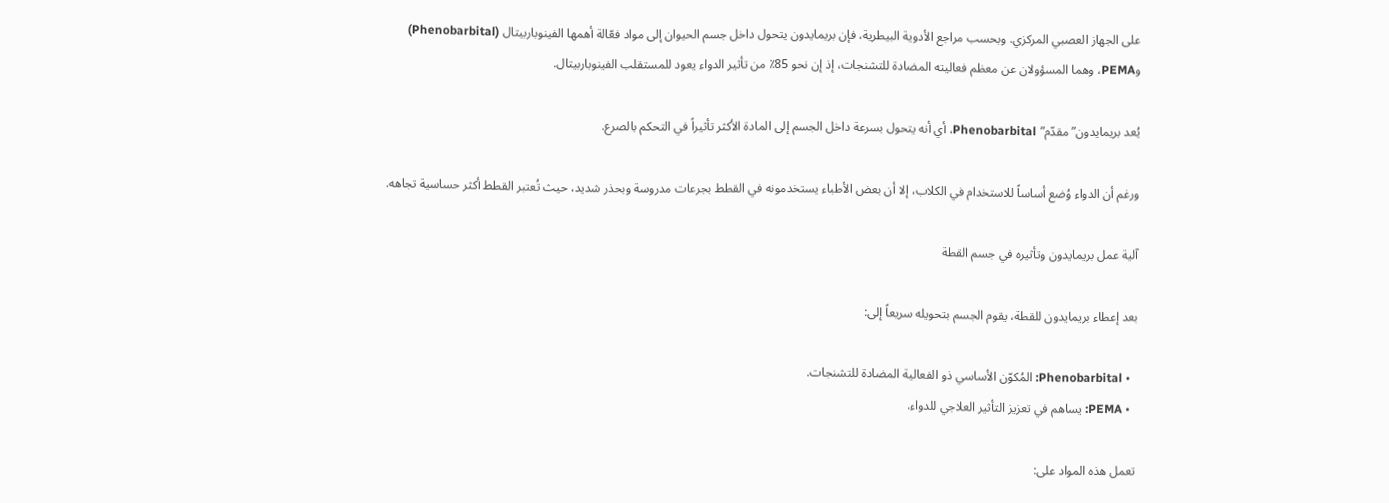على الجهاز العصبي المركزي. وبحسب مراجع الأدوية البيطرية، فإن بريمايدون يتحول داخل جسم الحيوان إلى مواد فعّالة أهمها الفينوباربيتال (Phenobarbital) وPEMA، وهما المسؤولان عن معظم فعاليته المضادة للتشنجات، إذ إن نحو 85٪ من تأثير الدواء يعود للمستقلب الفينوباربيتال.

يُعد بريمايدون”مقدّم” Phenobarbital، أي أنه يتحول بسرعة داخل الجسم إلى المادة الأكثر تأثيراً في التحكم بالصرع.

ورغم أن الدواء وُضع أساساً للاستخدام في الكلاب، إلا أن بعض الأطباء يستخدمونه في القطط بجرعات مدروسة وبحذر شديد، حيث تُعتبر القطط أكثر حساسية تجاهه.

آلية عمل بريمايدون وتأثيره في جسم القطة

بعد إعطاء بريمايدون للقطة، يقوم الجسم بتحويله سريعاً إلى:

  • Phenobarbital: المُكوّن الأساسي ذو الفعالية المضادة للتشنجات.
  • PEMA: يساهم في تعزيز التأثير العلاجي للدواء.

تعمل هذه المواد على: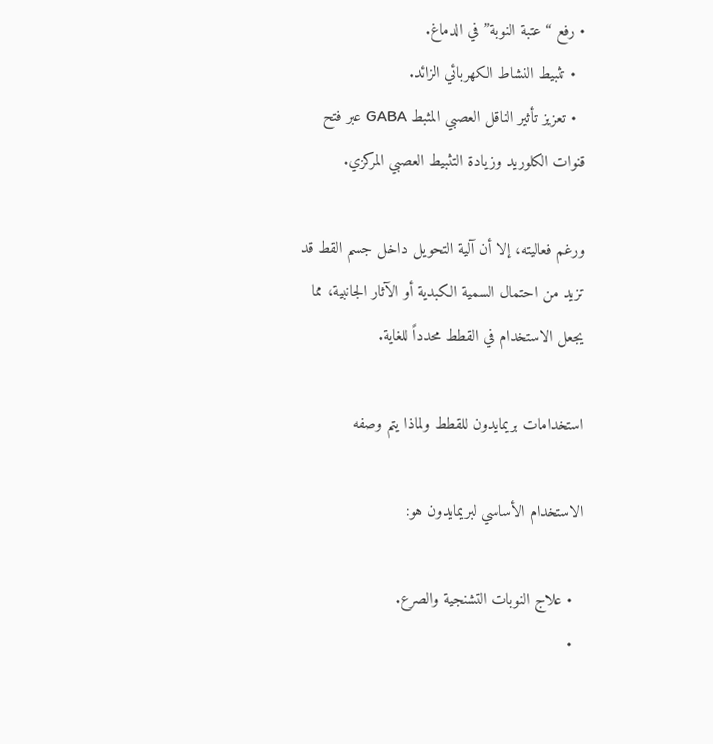• رفع “عتبة النوبة” في الدماغ.
  • تثبيط النشاط الكهربائي الزائد.
  • تعزيز تأثير الناقل العصبي المثبط GABA عبر فتح قنوات الكلوريد وزيادة التثبيط العصبي المركزي.

ورغم فعاليته، إلا أن آلية التحويل داخل جسم القط قد تزيد من احتمال السمية الكبدية أو الآثار الجانبية، مما يجعل الاستخدام في القطط محدداً للغاية.

استخدامات بريمايدون للقطط ولماذا يتم وصفه

الاستخدام الأساسي لبريمايدون هو:

  • علاج النوبات التشنجية والصرع.
  •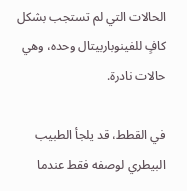الحالات التي لم تستجب بشكل كافٍ للفينوباربيتال وحده، وهي حالات نادرة.

في القطط، قد يلجأ الطبيب البيطري لوصفه فقط عندما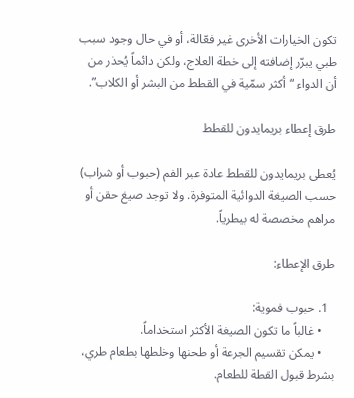تكون الخيارات الأخرى غير فعّالة، أو في حال وجود سبب طبي يبرّر إضافته إلى خطة العلاج، ولكن دائماً يُحذر من أن الدواء “أكثر سمّية في القطط من البشر أو الكلاب”.

طرق إعطاء بريمايدون للقطط

يُعطى بريمايدون للقطط عادة عبر الفم (حبوب أو شراب) حسب الصيغة الدوائية المتوفرة. ولا توجد صيغ حقن أو مراهم مخصصة له بيطرياً.

طرق الإعطاء:

  1. حبوب فموية:
    • غالباً ما تكون الصيغة الأكثر استخداماً.
    • يمكن تقسيم الجرعة أو طحنها وخلطها بطعام طري، بشرط قبول القطة للطعام.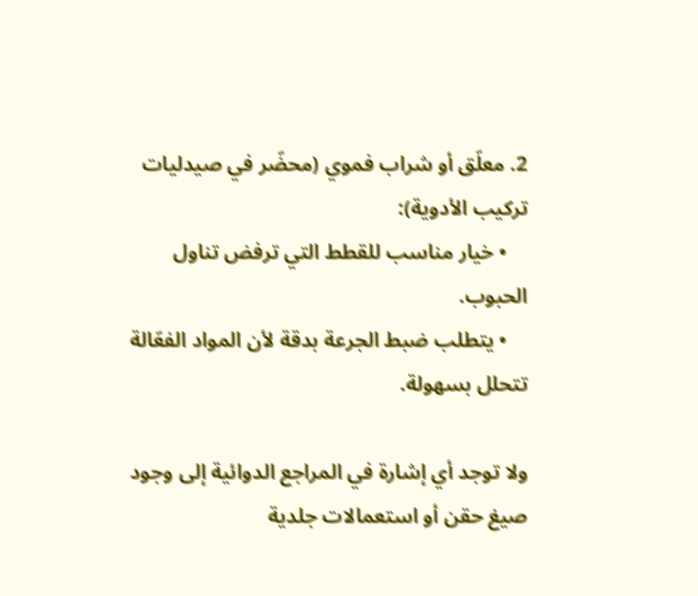2. معلّق أو شراب فموي (محضّر في صيدليات تركيب الأدوية):
    • خيار مناسب للقطط التي ترفض تناول الحبوب.
    • يتطلب ضبط الجرعة بدقة لأن المواد الفعّالة تتحلل بسهولة.

ولا توجد أي إشارة في المراجع الدوائية إلى وجود صيغ حقن أو استعمالات جلدية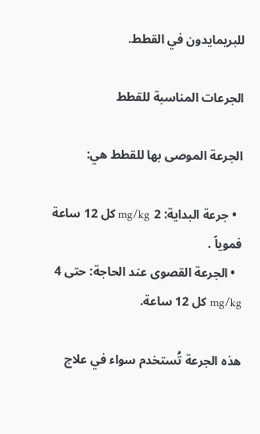للبريمايدون في القطط.

الجرعات المناسبة للقطط

الجرعة الموصى بها للقطط هي:

  • جرعة البداية: 2 mg/kg كل 12 ساعة فموياً .
  • الجرعة القصوى عند الحاجة: حتى 4 mg/kg كل 12 ساعة.

هذه الجرعة تُستخدم سواء في علاج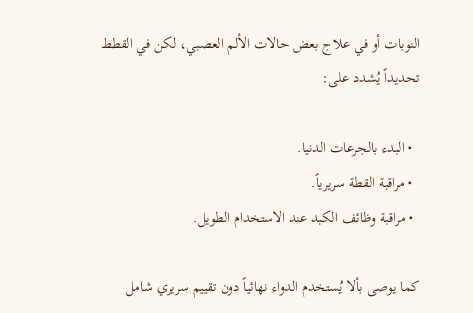النوبات أو في علاج بعض حالات الألم العصبي، لكن في القطط تحديداً يُشدد على:

  • البدء بالجرعات الدنيا.
  • مراقبة القطة سريرياً.
  • مراقبة وظائف الكبد عند الاستخدام الطويل.

كما يوصى بألا يُستخدم الدواء نهائياً دون تقييم سريري شامل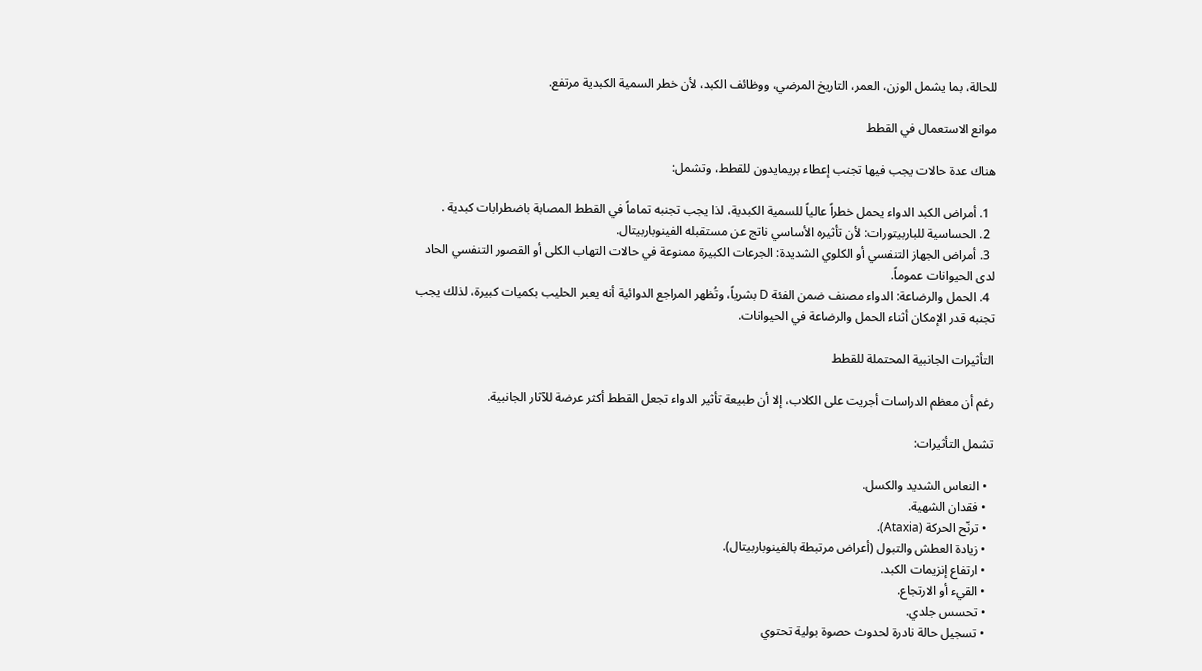للحالة، بما يشمل الوزن، العمر، التاريخ المرضي، ووظائف الكبد، لأن خطر السمية الكبدية مرتفع.

موانع الاستعمال في القطط

هناك عدة حالات يجب فيها تجنب إعطاء بريمايدون للقطط، وتشمل:

  1. أمراض الكبد الدواء يحمل خطراً عالياً للسمية الكبدية، لذا يجب تجنبه تماماً في القطط المصابة باضطرابات كبدية .
  2. الحساسية للباربيتورات: لأن تأثيره الأساسي ناتج عن مستقبله الفينوباربيتال.
  3. أمراض الجهاز التنفسي أو الكلوي الشديدة: الجرعات الكبيرة ممنوعة في حالات التهاب الكلى أو القصور التنفسي الحاد لدى الحيوانات عموماً.
  4. الحمل والرضاعة: الدواء مصنف ضمن الفئة D بشرياً، وتُظهر المراجع الدوائية أنه يعبر الحليب بكميات كبيرة، لذلك يجب تجنبه قدر الإمكان أثناء الحمل والرضاعة في الحيوانات.

التأثيرات الجانبية المحتملة للقطط

رغم أن معظم الدراسات أجريت على الكلاب، إلا أن طبيعة تأثير الدواء تجعل القطط أكثر عرضة للآثار الجانبية.

تشمل التأثيرات:

  • النعاس الشديد والكسل.
  • فقدان الشهية.
  • ترنّح الحركة (Ataxia).
  • زيادة العطش والتبول (أعراض مرتبطة بالفينوباربيتال).
  • ارتفاع إنزيمات الكبد.
  • القيء أو الارتجاع.
  • تحسس جلدي.
  • تسجيل حالة نادرة لحدوث حصوة بولية تحتوي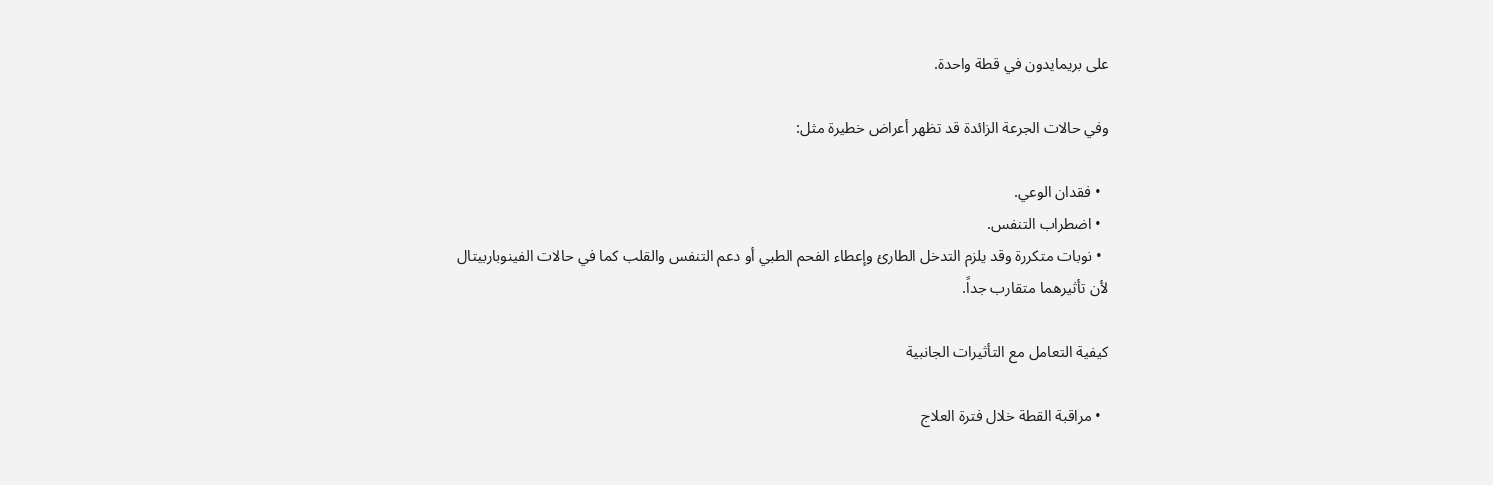على بريمايدون في قطة واحدة.

وفي حالات الجرعة الزائدة قد تظهر أعراض خطيرة مثل:

  • فقدان الوعي.
  • اضطراب التنفس.
  • نوبات متكررة وقد يلزم التدخل الطارئ وإعطاء الفحم الطبي أو دعم التنفس والقلب كما في حالات الفينوباربيتال لأن تأثيرهما متقارب جداً.

كيفية التعامل مع التأثيرات الجانبية

  • مراقبة القطة خلال فترة العلاج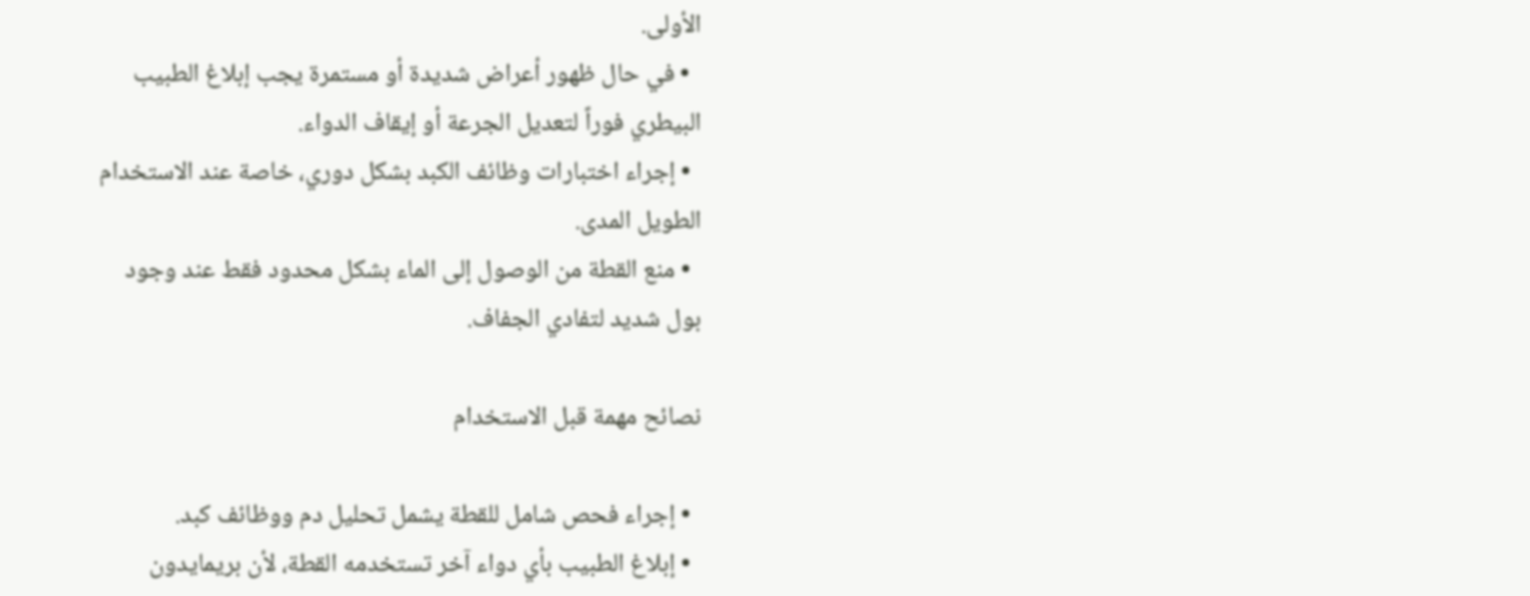الأولى.
  • في حال ظهور أعراض شديدة أو مستمرة يجب إبلاغ الطبيب البيطري فوراً لتعديل الجرعة أو إيقاف الدواء.
  • إجراء اختبارات وظائف الكبد بشكل دوري، خاصة عند الاستخدام الطويل المدى.
  • منع القطة من الوصول إلى الماء بشكل محدود فقط عند وجود بول شديد لتفادي الجفاف.

نصائح مهمة قبل الاستخدام

  • إجراء فحص شامل للقطة يشمل تحليل دم ووظائف كبد.
  • إبلاغ الطبيب بأي دواء آخر تستخدمه القطة، لأن بريمايدون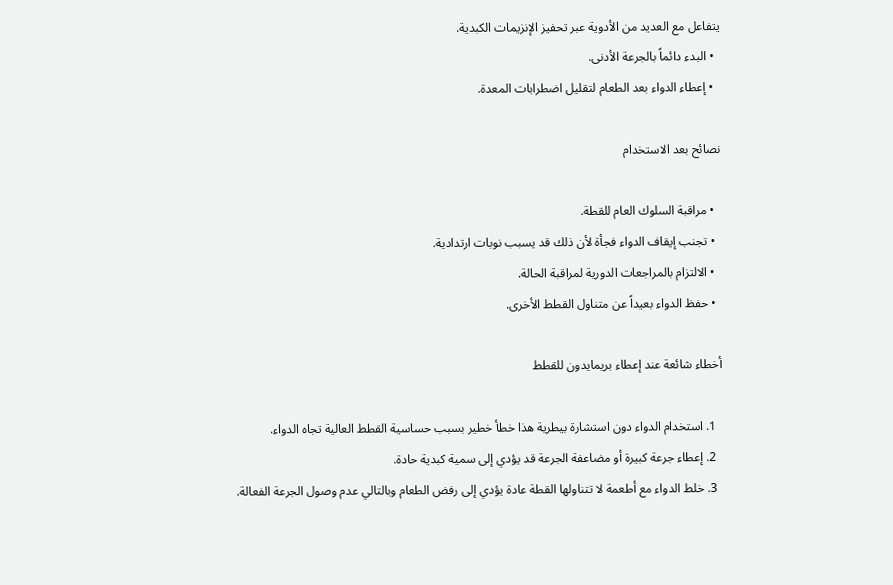يتفاعل مع العديد من الأدوية عبر تحفيز الإنزيمات الكبدية.
  • البدء دائماً بالجرعة الأدنى.
  • إعطاء الدواء بعد الطعام لتقليل اضطرابات المعدة.

نصائح بعد الاستخدام

  • مراقبة السلوك العام للقطة.
  • تجنب إيقاف الدواء فجأة لأن ذلك قد يسبب نوبات ارتدادية.
  • الالتزام بالمراجعات الدورية لمراقبة الحالة.
  • حفظ الدواء بعيداً عن متناول القطط الأخرى.

أخطاء شائعة عند إعطاء بريمايدون للقطط

  1. استخدام الدواء دون استشارة بيطرية هذا خطأ خطير بسبب حساسية القطط العالية تجاه الدواء.
  2. إعطاء جرعة كبيرة أو مضاعفة الجرعة قد يؤدي إلى سمية كبدية حادة.
  3. خلط الدواء مع أطعمة لا تتناولها القطة عادة يؤدي إلى رفض الطعام وبالتالي عدم وصول الجرعة الفعالة.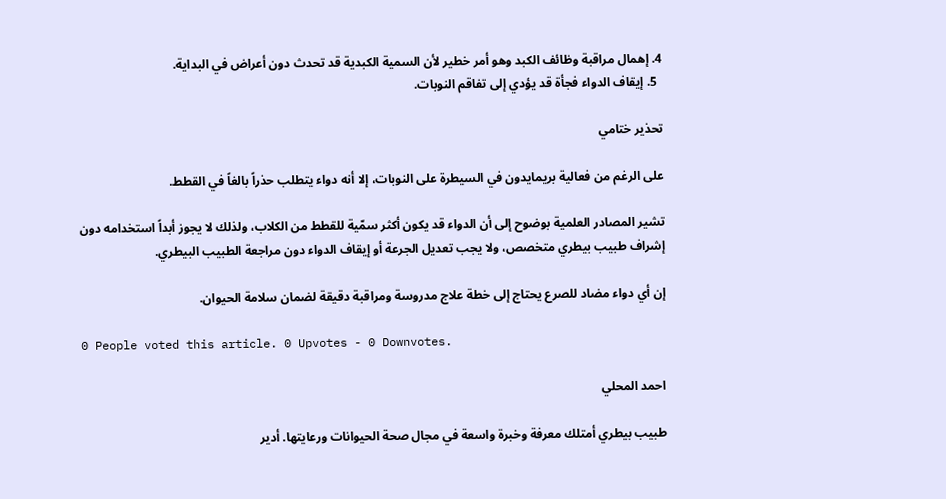4. إهمال مراقبة وظائف الكبد وهو أمر خطير لأن السمية الكبدية قد تحدث دون أعراض في البداية.
  5. إيقاف الدواء فجأة قد يؤدي إلى تفاقم النوبات.

تحذير ختامي

على الرغم من فعالية بريمايدون في السيطرة على النوبات، إلا أنه دواء يتطلب حذراً بالغاً في القطط.

تشير المصادر العلمية بوضوح إلى أن الدواء قد يكون أكثر سمّية للقطط من الكلاب، ولذلك لا يجوز أبداً استخدامه دون إشراف طبيب بيطري متخصص، ولا يجب تعديل الجرعة أو إيقاف الدواء دون مراجعة الطبيب البيطري.

إن أي دواء مضاد للصرع يحتاج إلى خطة علاج مدروسة ومراقبة دقيقة لضمان سلامة الحيوان.

0 People voted this article. 0 Upvotes - 0 Downvotes.

احمد المحلي

طبيب بيطري أمتلك معرفة وخبرة واسعة في مجال صحة الحيوانات ورعايتها. أدير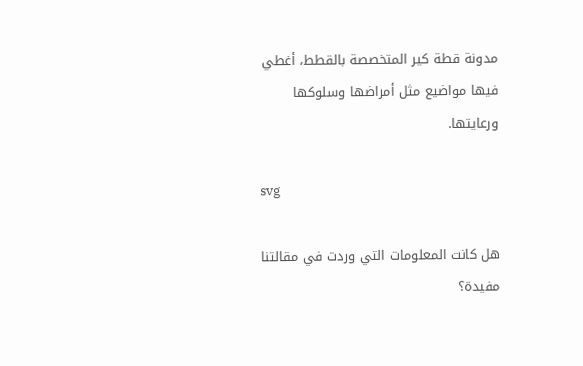مدونة قطة كير المتخصصة بالقطط، أغطي فيها مواضيع مثل أمراضها وسلوكها ورعايتها.

svg

هل كانت المعلومات التي وردت في مقالتنا مفيدة؟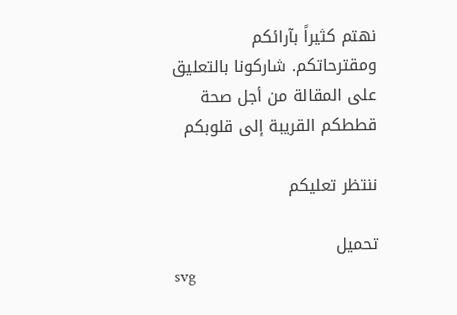نهتم كثيراً بآرائكم ومقترحاتكم. شاركونا بالتعليق على المقالة من أجل صحة قططكم القريبة إلى قلوبكم

ننتظر تعليكم

تحميل
svg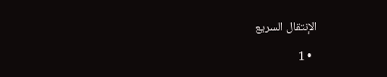الإنتقال السريع

  • 1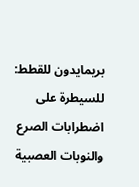بريمايدون للقطط: للسيطرة على اضطرابات الصرع والنوبات العصبية